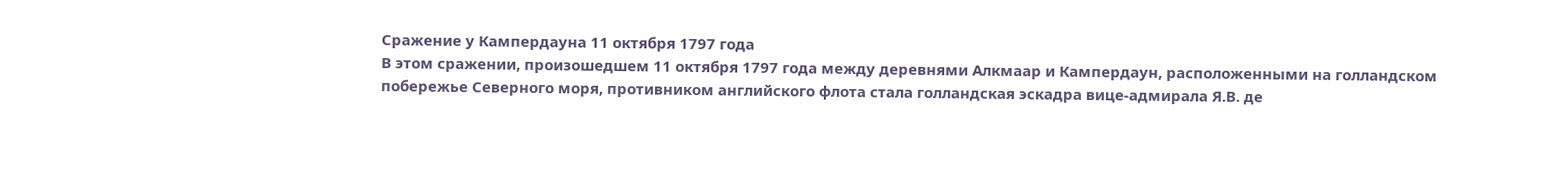Сражение у Кампердауна 11 октября 1797 года
В этом сражении, произошедшем 11 октября 1797 года между деревнями Алкмаар и Кампердаун, расположенными на голландском побережье Северного моря, противником английского флота стала голландская эскадра вице-адмирала Я.В. де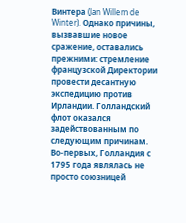Винтера (Jan Willem de Winter). Однако причины, вызвавшие новое сражение, оставались прежними: стремление французской Директории провести десантную экспедицию против Ирландии. Голландский флот оказался задействованным по следующим причинам.
Во-первых, Голландия с 1795 года являлась не просто союзницей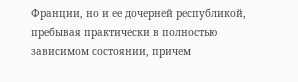Франции, но и ее дочерней республикой, пребывая практически в полностью зависимом состоянии, причем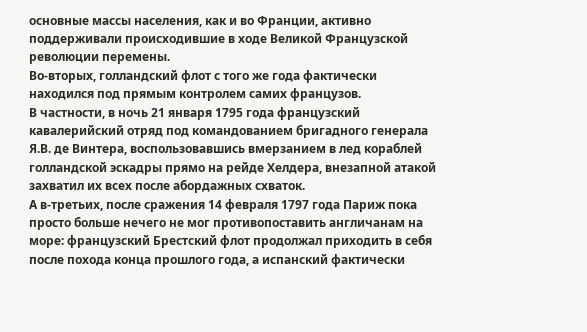основные массы населения, как и во Франции, активно поддерживали происходившие в ходе Великой Французской революции перемены.
Во-вторых, голландский флот с того же года фактически находился под прямым контролем самих французов.
В частности, в ночь 21 января 1795 года французский кавалерийский отряд под командованием бригадного генерала Я.В. де Винтера, воспользовавшись вмерзанием в лед кораблей голландской эскадры прямо на рейде Хелдера, внезапной атакой захватил их всех после абордажных схваток.
А в-третьих, после сражения 14 февраля 1797 года Париж пока просто больше нечего не мог противопоставить англичанам на море: французский Брестский флот продолжал приходить в себя после похода конца прошлого года, а испанский фактически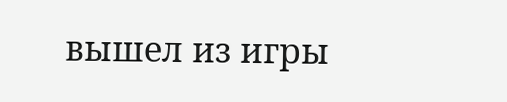вышел из игры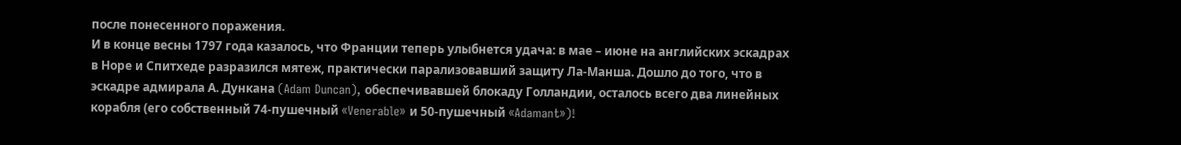после понесенного поражения.
И в конце весны 1797 года казалось, что Франции теперь улыбнется удача: в мае – июне на английских эскадрах в Норе и Спитхеде разразился мятеж, практически парализовавший защиту Ла-Манша. Дошло до того, что в эскадре адмирала А. Дункана (Adam Duncan), обеспечивавшей блокаду Голландии, осталось всего два линейных корабля (его собственный 74-пушечный «Venerable» и 50-пушечный «Adamant»)!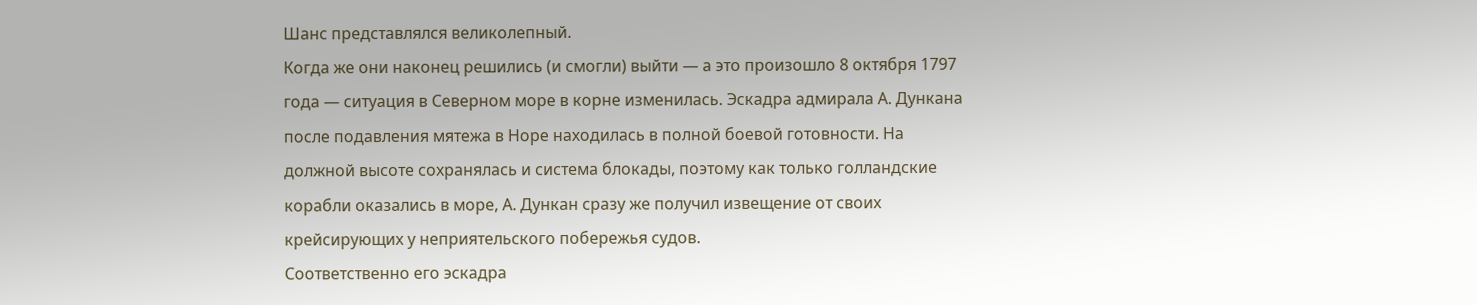Шанс представлялся великолепный.
Когда же они наконец решились (и смогли) выйти — а это произошло 8 октября 1797 года — ситуация в Северном море в корне изменилась. Эскадра адмирала А. Дункана после подавления мятежа в Норе находилась в полной боевой готовности. На должной высоте сохранялась и система блокады, поэтому как только голландские корабли оказались в море, А. Дункан сразу же получил извещение от своих крейсирующих у неприятельского побережья судов.
Соответственно его эскадра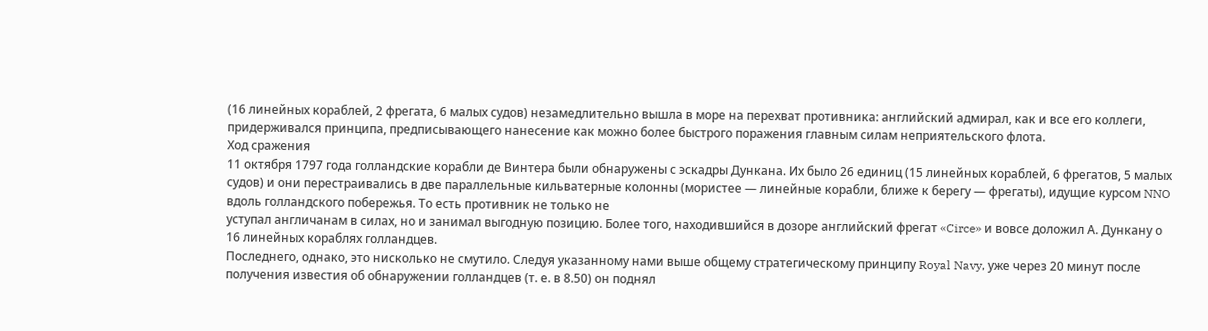(16 линейных кораблей, 2 фрегата, 6 малых судов) незамедлительно вышла в море на перехват противника: английский адмирал, как и все его коллеги, придерживался принципа, предписывающего нанесение как можно более быстрого поражения главным силам неприятельского флота.
Ход сражения
11 октября 1797 года голландские корабли де Винтера были обнаружены с эскадры Дункана. Их было 26 единиц (15 линейных кораблей, 6 фрегатов, 5 малых судов) и они перестраивались в две параллельные кильватерные колонны (мористее — линейные корабли, ближе к берегу — фрегаты), идущие курсом NNO вдоль голландского побережья. То есть противник не только не
уступал англичанам в силах, но и занимал выгодную позицию. Более того, находившийся в дозоре английский фрегат «Circe» и вовсе доложил А. Дункану о 16 линейных кораблях голландцев.
Последнего, однако, это нисколько не смутило. Следуя указанному нами выше общему стратегическому принципу Royal Navy, уже через 20 минут после получения известия об обнаружении голландцев (т. е. в 8.50) он поднял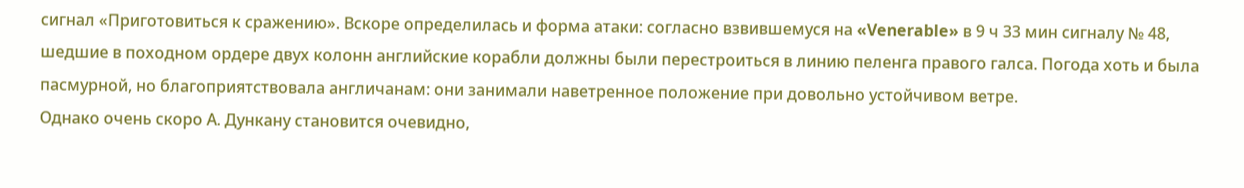сигнал «Приготовиться к сражению». Вскоре определилась и форма атаки: согласно взвившемуся на «Venerable» в 9 ч 33 мин сигналу № 48, шедшие в походном ордере двух колонн английские корабли должны были перестроиться в линию пеленга правого галса. Погода хоть и была пасмурной, но благоприятствовала англичанам: они занимали наветренное положение при довольно устойчивом ветре.
Однако очень скоро А. Дункану становится очевидно,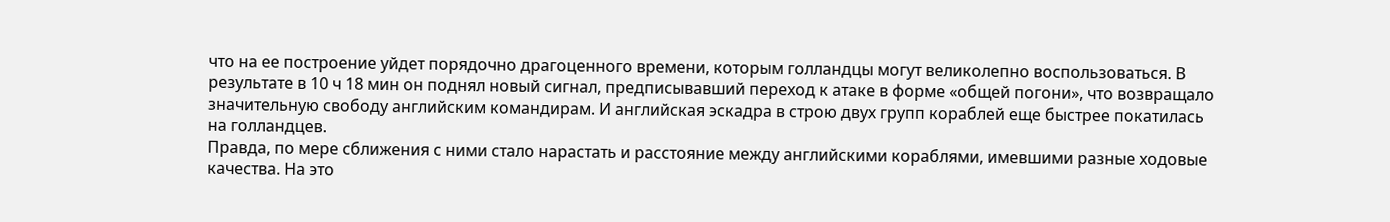что на ее построение уйдет порядочно драгоценного времени, которым голландцы могут великолепно воспользоваться. В результате в 10 ч 18 мин он поднял новый сигнал, предписывавший переход к атаке в форме «общей погони», что возвращало значительную свободу английским командирам. И английская эскадра в строю двух групп кораблей еще быстрее покатилась на голландцев.
Правда, по мере сближения с ними стало нарастать и расстояние между английскими кораблями, имевшими разные ходовые качества. На это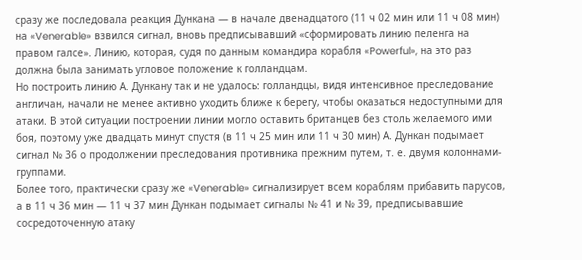сразу же последовала реакция Дункана — в начале двенадцатого (11 ч 02 мин или 11 ч 08 мин) на «Venerable» взвился сигнал, вновь предписывавший «сформировать линию пеленга на правом галсе». Линию, которая, судя по данным командира корабля «Powerful», на это раз должна была занимать угловое положение к голландцам.
Но построить линию А. Дункану так и не удалось: голландцы, видя интенсивное преследование англичан, начали не менее активно уходить ближе к берегу, чтобы оказаться недоступными для атаки. В этой ситуации построении линии могло оставить британцев без столь желаемого ими боя, поэтому уже двадцать минут спустя (в 11 ч 25 мин или 11 ч 30 мин) А. Дункан подымает сигнал № 36 о продолжении преследования противника прежним путем, т. е. двумя колоннами-группами.
Более того, практически сразу же «Venerable» сигнализирует всем кораблям прибавить парусов, а в 11 ч 36 мин — 11 ч 37 мин Дункан подымает сигналы № 41 и № 39, предписывавшие сосредоточенную атаку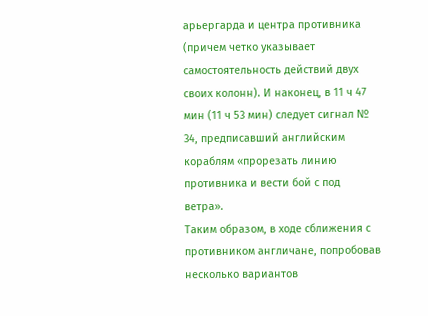арьергарда и центра противника (причем четко указывает самостоятельность действий двух своих колонн). И наконец, в 11 ч 47 мин (11 ч 53 мин) следует сигнал № 34, предписавший английским кораблям «прорезать линию противника и вести бой с под ветра».
Таким образом, в ходе сближения с противником англичане, попробовав несколько вариантов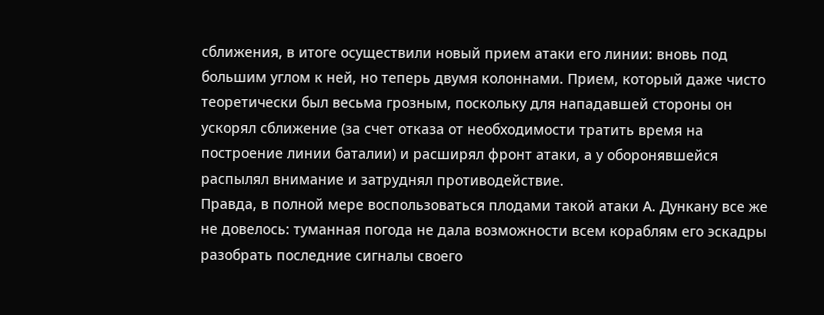сближения, в итоге осуществили новый прием атаки его линии: вновь под большим углом к ней, но теперь двумя колоннами. Прием, который даже чисто теоретически был весьма грозным, поскольку для нападавшей стороны он ускорял сближение (за счет отказа от необходимости тратить время на построение линии баталии) и расширял фронт атаки, а у оборонявшейся распылял внимание и затруднял противодействие.
Правда, в полной мере воспользоваться плодами такой атаки А. Дункану все же не довелось: туманная погода не дала возможности всем кораблям его эскадры разобрать последние сигналы своего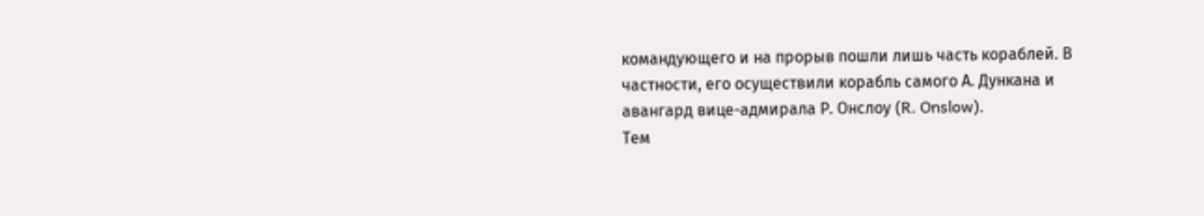командующего и на прорыв пошли лишь часть кораблей. В частности, его осуществили корабль самого А. Дункана и авангард вице-адмирала Р. Онслоу (R. Onslow).
Тем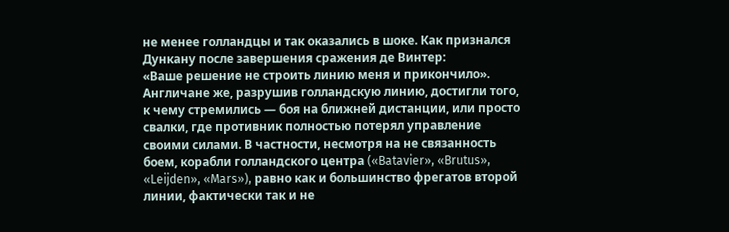не менее голландцы и так оказались в шоке. Как признался Дункану после завершения сражения де Винтер:
«Ваше решение не строить линию меня и прикончило».
Англичане же, разрушив голландскую линию, достигли того, к чему стремились — боя на ближней дистанции, или просто свалки, где противник полностью потерял управление своими силами. В частности, несмотря на не связанность боем, корабли голландского центра («Batavier», «Brutus», «Leijden», «Mars»), равно как и большинство фрегатов второй линии, фактически так и не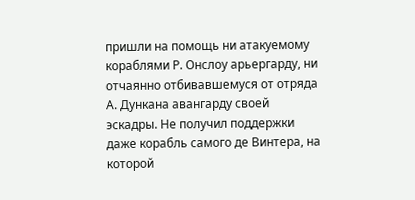пришли на помощь ни атакуемому кораблями Р. Онслоу арьергарду, ни отчаянно отбивавшемуся от отряда А. Дункана авангарду своей эскадры. Не получил поддержки даже корабль самого де Винтера, на которой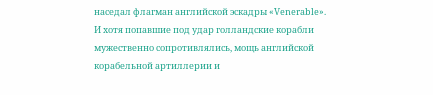наседал флагман английской эскадры «Venerable».
И хотя попавшие под удар голландские корабли мужественно сопротивлялись, мощь английской корабельной артиллерии и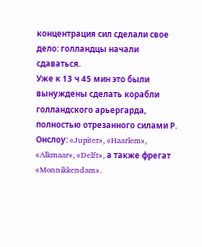концентрация сил сделали свое дело: голландцы начали сдаваться.
Уже к 13 ч 45 мин это были вынуждены сделать корабли голландского арьергарда, полностью отрезанного силами Р. Онслоу: «Jupiter», «Haarlem», «Alkmaar», «Delft», а также фрегат «Monnikkendam».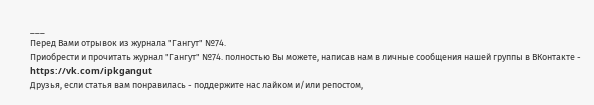___
Перед Вами отрывок из журнала "Гангут" №74.
Приобрести и прочитать журнал "Гангут" №74. полностью Вы можете, написав нам в личные сообщения нашей группы в ВКонтакте - https://vk.com/ipkgangut
Друзья, если статья вам понравилась - поддержите нас лайком и/или репостом,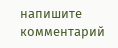напишите комментарий